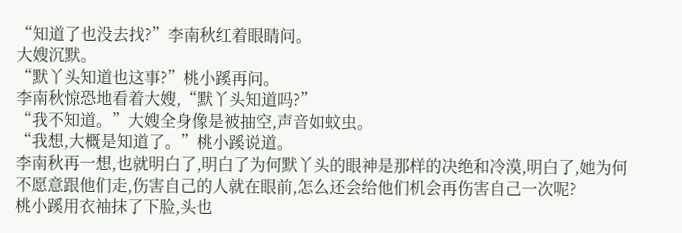“知道了也没去找?”李南秋红着眼睛问。
大嫂沉默。
“默丫头知道也这事?”桃小蹊再问。
李南秋惊恐地看着大嫂,“默丫头知道吗?”
“我不知道。”大嫂全身像是被抽空,声音如蚊虫。
“我想,大概是知道了。”桃小蹊说道。
李南秋再一想,也就明白了,明白了为何默丫头的眼神是那样的决绝和冷漠,明白了,她为何不愿意跟他们走,伤害自己的人就在眼前,怎么还会给他们机会再伤害自己一次呢?
桃小蹊用衣袖抹了下脸,头也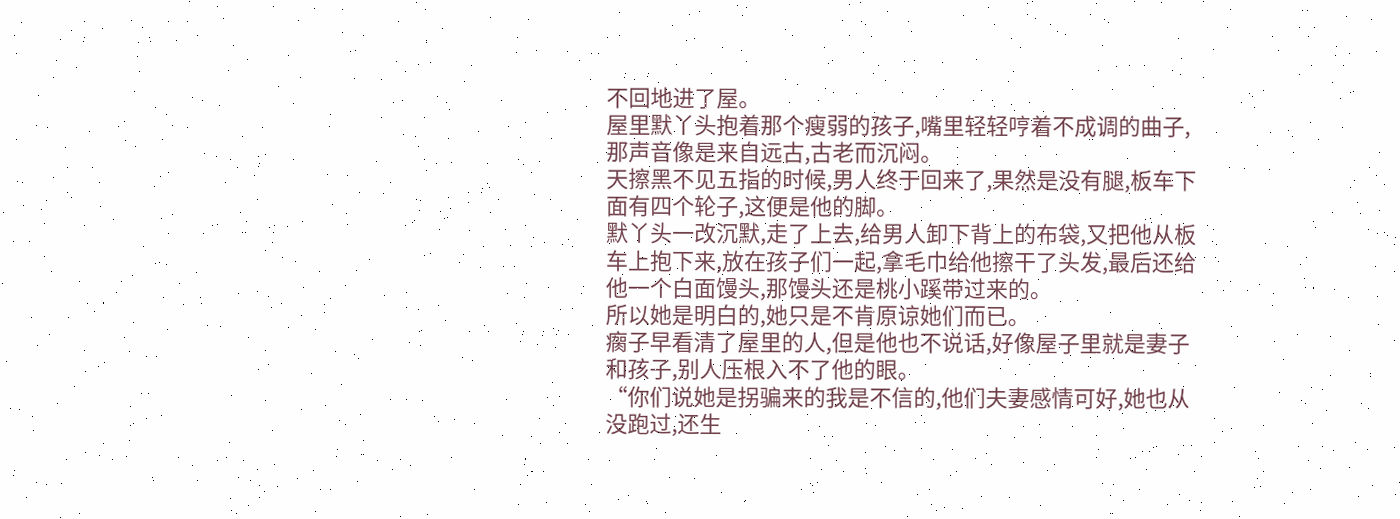不回地进了屋。
屋里默丫头抱着那个瘦弱的孩子,嘴里轻轻哼着不成调的曲子,那声音像是来自远古,古老而沉闷。
天擦黑不见五指的时候,男人终于回来了,果然是没有腿,板车下面有四个轮子,这便是他的脚。
默丫头一改沉默,走了上去,给男人卸下背上的布袋,又把他从板车上抱下来,放在孩子们一起,拿毛巾给他擦干了头发,最后还给他一个白面馒头,那馒头还是桃小蹊带过来的。
所以她是明白的,她只是不肯原谅她们而已。
瘸子早看清了屋里的人,但是他也不说话,好像屋子里就是妻子和孩子,别人压根入不了他的眼。
“你们说她是拐骗来的我是不信的,他们夫妻感情可好,她也从没跑过,还生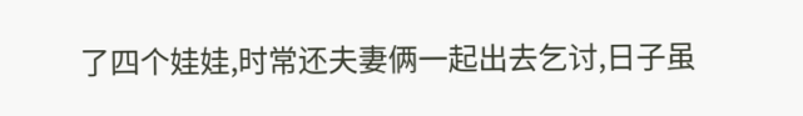了四个娃娃,时常还夫妻俩一起出去乞讨,日子虽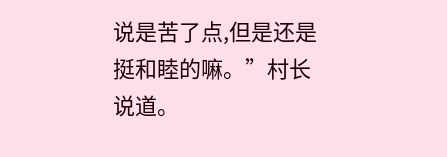说是苦了点,但是还是挺和睦的嘛。”村长说道。